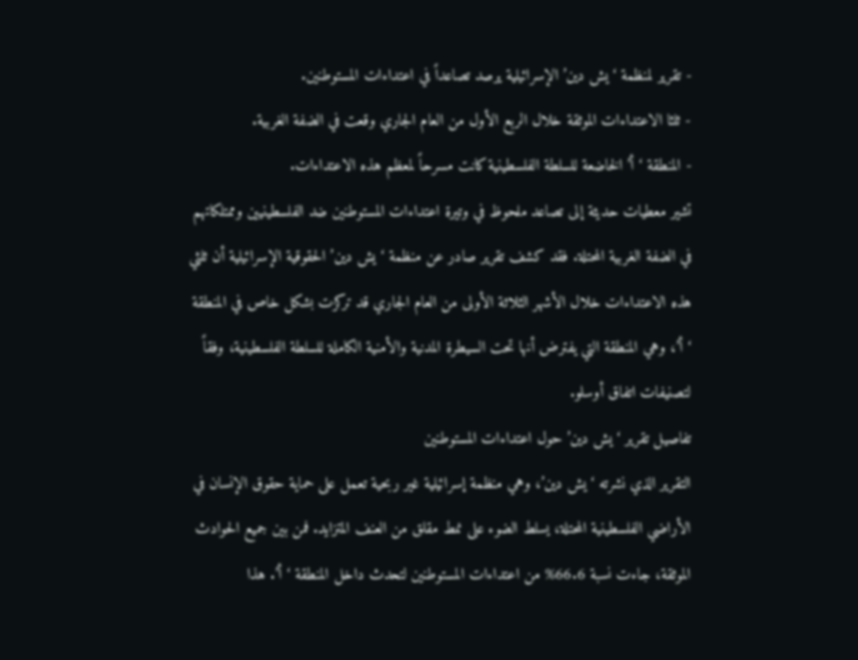- تقرير لمنظمة ‘يش دين’ الإسرائيلية يرصد تصاعداً في اعتداءات المستوطنين.
- ثلثا الاعتداءات الموثقة خلال الربع الأول من العام الجاري وقعت في الضفة الغربية.
- المنطقة ‘أ’ الخاضعة للسلطة الفلسطينية كانت مسرحاً لمعظم هذه الاعتداءات.
تشير معطيات حديثة إلى تصاعد ملحوظ في وتيرة اعتداءات المستوطنين ضد الفلسطينيين وممتلكاتهم في الضفة الغربية المحتلة. فقد كشف تقرير صادر عن منظمة ‘يش دين’ الحقوقية الإسرائيلية أن ثلثي هذه الاعتداءات خلال الأشهر الثلاثة الأولى من العام الجاري قد تركزت بشكل خاص في المنطقة ‘أ’، وهي المنطقة التي يفترض أنها تحت السيطرة المدنية والأمنية الكاملة للسلطة الفلسطينية، وفقاً لتصنيفات اتفاق أوسلو.
تفاصيل تقرير ‘يش دين’ حول اعتداءات المستوطنين
التقرير الذي نشرته ‘يش دين’، وهي منظمة إسرائيلية غير ربحية تعمل على حماية حقوق الإنسان في الأراضي الفلسطينية المحتلة، يسلط الضوء على نمط مقلق من العنف المتزايد. فمن بين جميع الحوادث الموثقة، جاءت نسبة 66.6% من اعتداءات المستوطنين لتحدث داخل المنطقة ‘أ’. هذا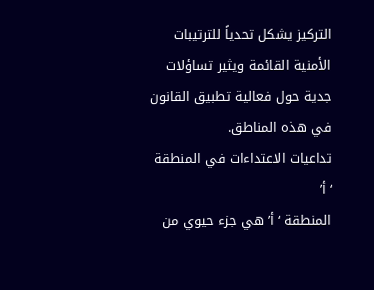التركيز يشكل تحدياً للترتيبات الأمنية القائمة ويثير تساؤلات جدية حول فعالية تطبيق القانون في هذه المناطق.
تداعيات الاعتداءات في المنطقة ‘أ’
المنطقة ‘أ’ هي جزء حيوي من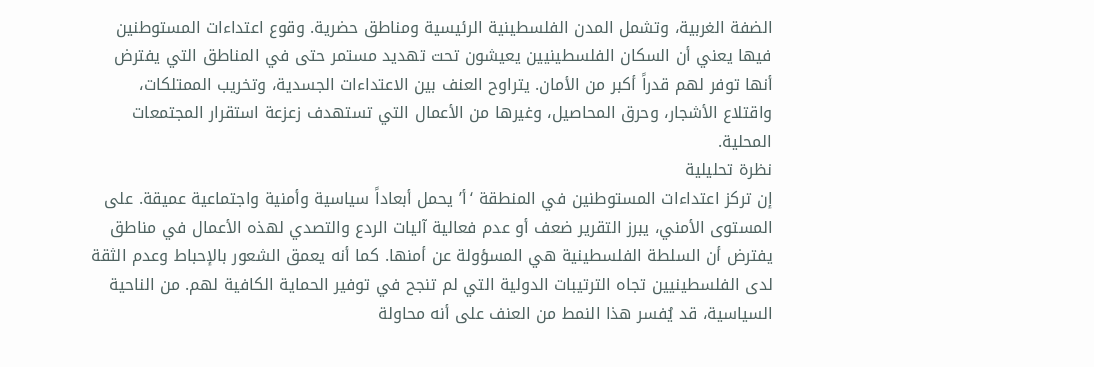الضفة الغربية، وتشمل المدن الفلسطينية الرئيسية ومناطق حضرية. وقوع اعتداءات المستوطنين فيها يعني أن السكان الفلسطينيين يعيشون تحت تهديد مستمر حتى في المناطق التي يفترض أنها توفر لهم قدراً أكبر من الأمان. يتراوح العنف بين الاعتداءات الجسدية، وتخريب الممتلكات، واقتلاع الأشجار، وحرق المحاصيل، وغيرها من الأعمال التي تستهدف زعزعة استقرار المجتمعات المحلية.
نظرة تحليلية
إن تركز اعتداءات المستوطنين في المنطقة ‘أ’ يحمل أبعاداً سياسية وأمنية واجتماعية عميقة. على المستوى الأمني، يبرز التقرير ضعف أو عدم فعالية آليات الردع والتصدي لهذه الأعمال في مناطق يفترض أن السلطة الفلسطينية هي المسؤولة عن أمنها. كما أنه يعمق الشعور بالإحباط وعدم الثقة لدى الفلسطينيين تجاه الترتيبات الدولية التي لم تنجح في توفير الحماية الكافية لهم. من الناحية السياسية، قد يُفسر هذا النمط من العنف على أنه محاولة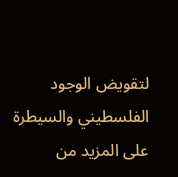لتقويض الوجود الفلسطيني والسيطرة على المزيد من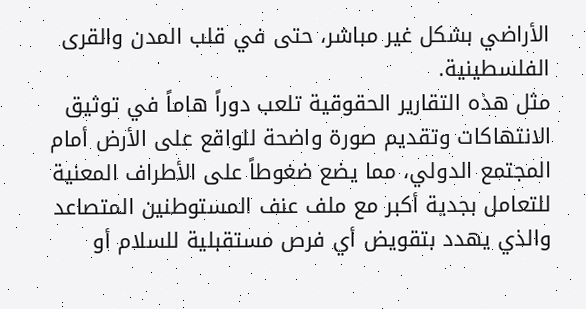الأراضي بشكل غير مباشر، حتى في قلب المدن والقرى الفلسطينية.
مثل هذه التقارير الحقوقية تلعب دوراً هاماً في توثيق الانتهاكات وتقديم صورة واضحة للواقع على الأرض أمام المجتمع الدولي، مما يضع ضغوطاً على الأطراف المعنية للتعامل بجدية أكبر مع ملف عنف المستوطنين المتصاعد والذي يهدد بتقويض أي فرص مستقبلية للسلام أو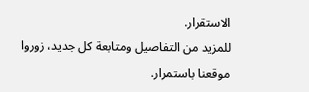الاستقرار.
للمزيد من التفاصيل ومتابعة كل جديد، زوروا موقعنا باستمرار.